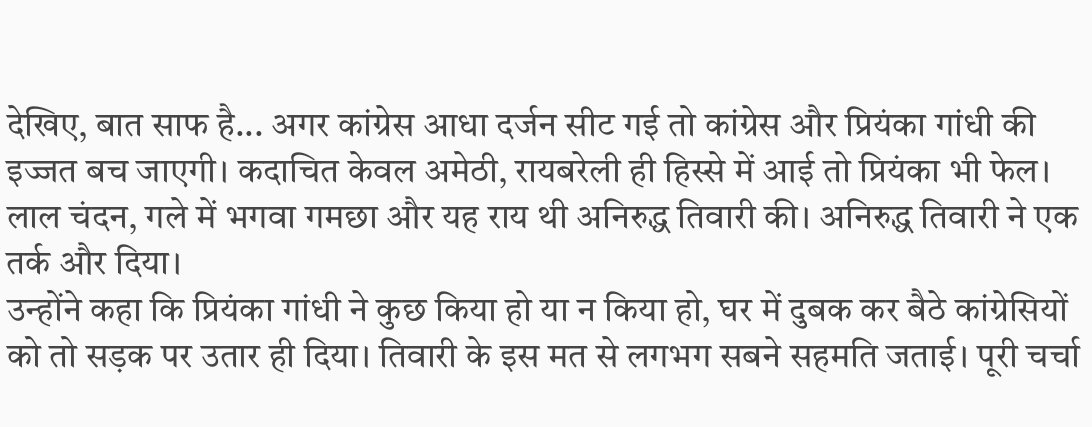देखिए, बात साफ है... अगर कांग्रेस आधा दर्जन सीट गई तो कांग्रेस और प्रियंका गांधी की इज्जत बच जाएगी। कदाचित केवल अमेठी, रायबरेली ही हिस्से में आई तो प्रियंका भी फेल। लाल चंदन, गले में भगवा गमछा और यह राय थी अनिरुद्ध तिवारी की। अनिरुद्ध तिवारी ने एक तर्क और दिया।
उन्होंने कहा कि प्रियंका गांधी ने कुछ किया हो या न किया हो, घर में दुबक कर बैठे कांग्रेसियों को तो सड़क पर उतार ही दिया। तिवारी के इस मत से लगभग सबने सहमति जताई। पूरी चर्चा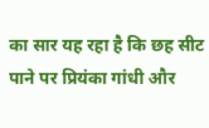का सार यह रहा है कि छह सीट पाने पर प्रियंका गांधी और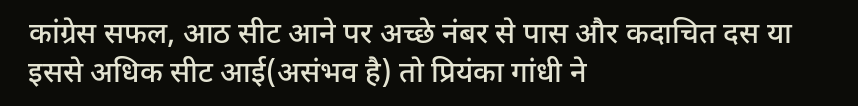कांग्रेस सफल, आठ सीट आने पर अच्छे नंबर से पास और कदाचित दस या इससे अधिक सीट आई(असंभव है) तो प्रियंका गांधी ने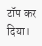टॉप कर दिया।